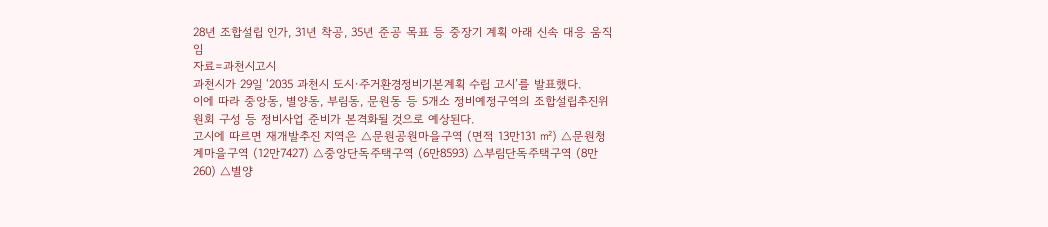28년 조합설립 인가, 31년 착공, 35년 준공 목표 등 중장기 계획 아래 신속 대응 움직임
자료=과천시고시
과천시가 29일 ‘2035 과천시 도시·주거환경정비기본계획 수립 고시’를 발표했다.
이에 따라 중앙동, 별양동, 부림동, 문원동 등 5개소 정비예정구역의 조합설립추진위원회 구성 등 정비사업 준비가 본격화될 것으로 예상된다.
고시에 따르면 재개발추진 지역은 △문원공원마을구역 (면적 13만131 ㎡) △문원청계마을구역 (12만7427) △중앙단독주택구역 (6만8593) △부림단독주택구역 (8만260) △별양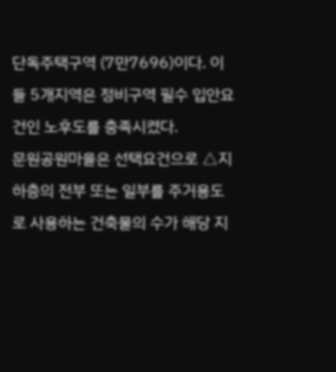단독주택구역 (7만7696)이다. 이들 5개지역은 정비구역 필수 입안요건인 노후도를 충족시켰다.
문원공원마을은 선택요건으로 △지하층의 전부 또는 일부를 주거용도로 사용하는 건축물의 수가 해당 지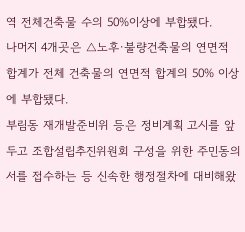역 전체건축물 수의 50%이상에 부합됐다.
나머지 4개곳은 △노후·불량건축물의 연면적 합계가 전체 건축물의 연면적 합계의 50% 이상에 부합됐다.
부림동 재개발준비위 등은 정비계획 고시를 앞두고 조합설립추진위원회 구성을 위한 주민동의서를 접수하는 등 신속한 행정절차에 대비해왔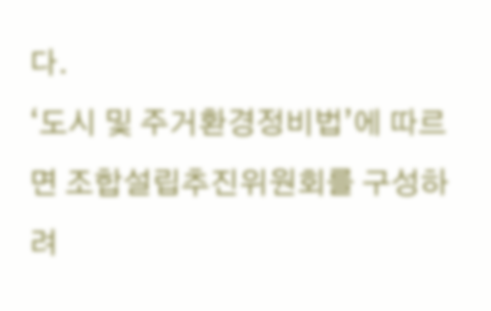다.
‘도시 및 주거환경정비법’에 따르면 조합설립추진위원회를 구성하려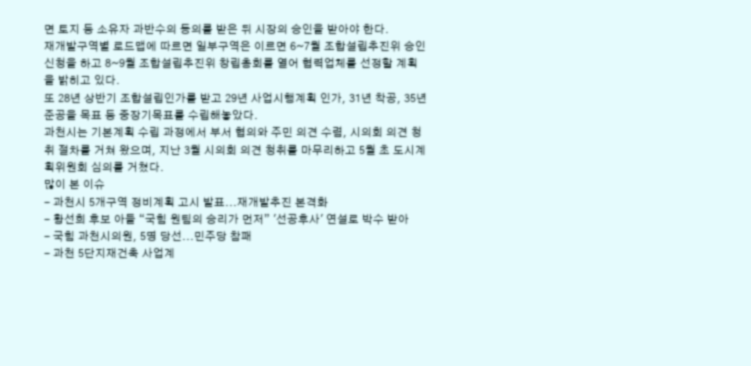면 토지 등 소유자 과반수의 동의를 받은 뒤 시장의 승인을 받아야 한다.
재개발구역별 로드맵에 따르면 일부구역은 이르면 6~7월 조합설립추진위 승인 신청을 하고 8~9월 조합설립추진위 창립총회를 열어 협력업체를 선정할 계획을 밝히고 있다.
또 28년 상반기 조합설립인가를 받고 29년 사업시행계획 인가, 31년 착공, 35년 준공을 목표 등 중장기목표를 수립해놓았다.
과천시는 기본계획 수립 과정에서 부서 협의와 주민 의견 수렴, 시의회 의견 청취 절차를 거쳐 왔으며, 지난 3월 시의회 의견 청취를 마무리하고 5월 초 도시계획위원회 심의를 거쳤다.
많이 본 이슈
- 과천시 5개구역 정비계획 고시 발표...재개발추진 본격화
- 황선희 후보 아들 “국힘 원팀의 승리가 먼저” '선공후사' 연설로 박수 받아
- 국힘 과천시의원, 5명 당선...민주당 참패
- 과천 5단지재건축 사업계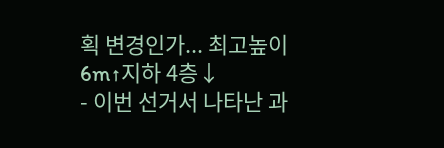획 변경인가... 최고높이 6m↑지하 4층↓
- 이번 선거서 나타난 과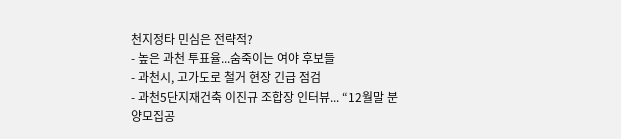천지정타 민심은 전략적?
- 높은 과천 투표율...숨죽이는 여야 후보들
- 과천시, 고가도로 철거 현장 긴급 점검
- 과천5단지재건축 이진규 조합장 인터뷰... “12월말 분양모집공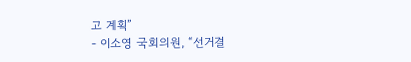고 계획”
- 이소영 국회의원, “선거결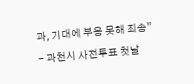과, 기대에 부응 못해 죄송”
- 과천시 사전투표 첫날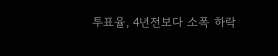투표율, 4년전보다 소폭 하락